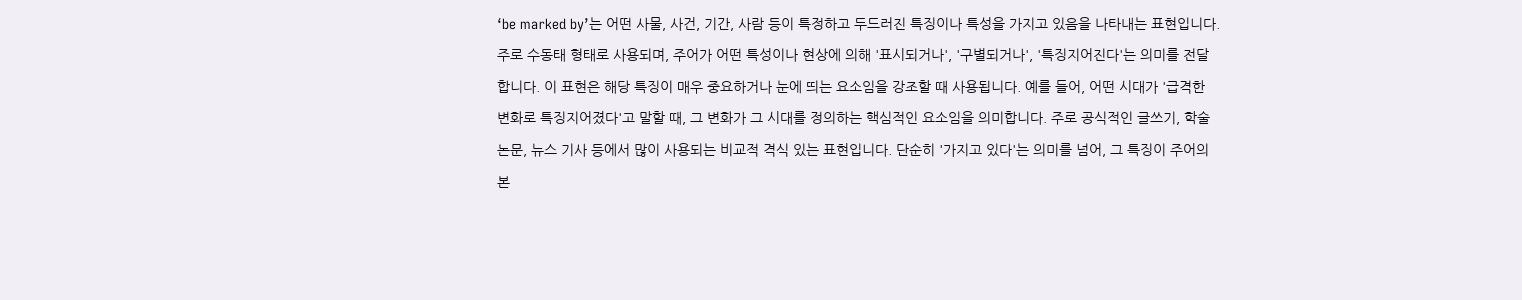‘be marked by’는 어떤 사물, 사건, 기간, 사람 등이 특정하고 두드러진 특징이나 특성을 가지고 있음을 나타내는 표현입니다. 주로 수동태 형태로 사용되며, 주어가 어떤 특성이나 현상에 의해 '표시되거나', '구별되거나', '특징지어진다'는 의미를 전달합니다. 이 표현은 해당 특징이 매우 중요하거나 눈에 띄는 요소임을 강조할 때 사용됩니다. 예를 들어, 어떤 시대가 '급격한 변화로 특징지어졌다'고 말할 때, 그 변화가 그 시대를 정의하는 핵심적인 요소임을 의미합니다. 주로 공식적인 글쓰기, 학술 논문, 뉴스 기사 등에서 많이 사용되는 비교적 격식 있는 표현입니다. 단순히 '가지고 있다'는 의미를 넘어, 그 특징이 주어의 본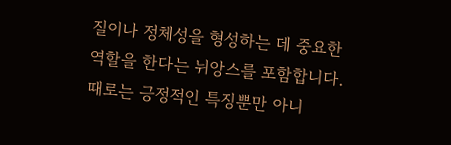질이나 정체성을 형성하는 데 중요한 역할을 한다는 뉘앙스를 포함합니다. 때로는 긍정적인 특징뿐만 아니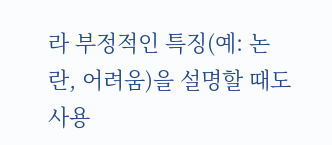라 부정적인 특징(예: 논란, 어려움)을 설명할 때도 사용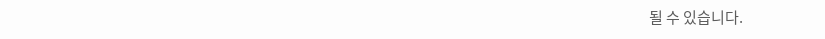될 수 있습니다.